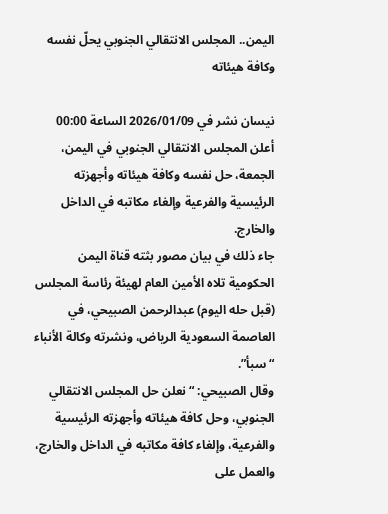اليمن.. المجلس الانتقالي الجنوبي يحلّ نفسه وكافة هيئاته

نيسان نشر في 2026/01/09 الساعة 00:00
أعلن المجلس الانتقالي الجنوبي في اليمن، الجمعة، حل نفسه وكافة هيئاته وأجهزته الرئيسية والفرعية وإلغاء مكاتبه في الداخل والخارج.
جاء ذلك في بيان مصور بثته قناة اليمن الحكومية تلاه الأمين العام لهيئة رئاسة المجلس (قبل حله اليوم) عبدالرحمن الصبيحي، في العاصمة السعودية الرياض، ونشرته وكالة الأنباء “سبأ”.
وقال الصبيحي: “نعلن حل المجلس الانتقالي الجنوبي، وحل كافة هيئاته وأجهزته الرئيسية والفرعية، وإلغاء كافة مكاتبه في الداخل والخارج، والعمل على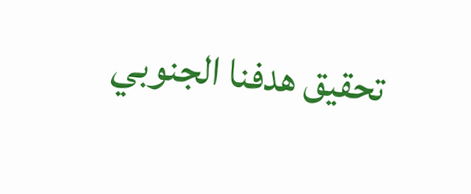تحقيق هدفنا الجنوبي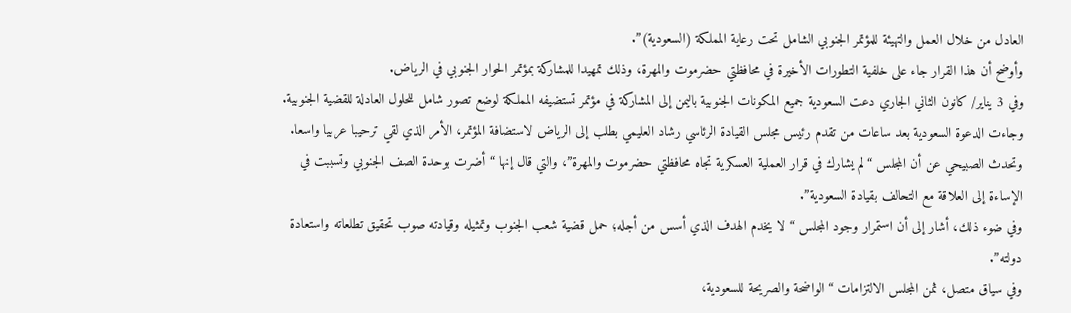العادل من خلال العمل والتهيئة للمؤتمر الجنوبي الشامل تحت رعاية المملكة (السعودية)”.
وأوضح أن هذا القرار جاء على خلفية التطورات الأخيرة في محافظتي حضرموت والمهرة، وذلك تمهيدا للمشاركة بمؤتمر الحوار الجنوبي في الرياض.
وفي 3 يناير/ كانون الثاني الجاري دعت السعودية جميع المكونات الجنوبية باليمن إلى المشاركة في مؤتمر تستضيفه المملكة لوضع تصور شامل للحلول العادلة للقضية الجنوبية.
وجاءت الدعوة السعودية بعد ساعات من تقدم رئيس مجلس القيادة الرئاسي رشاد العليمي بطلب إلى الرياض لاستضافة المؤتمر، الأمر الذي لقي ترحيبا عربيا واسعا.
وتحدث الصبيحي عن أن المجلس “لم يشارك في قرار العملية العسكرية تجاه محافظتي حضرموت والمهرة”، والتي قال إنها “أضرت بوحدة الصف الجنوبي وتسببت في الإساءة إلى العلاقة مع التحالف بقيادة السعودية”.
وفي ضوء ذلك، أشار إلى أن استمرار وجود المجلس “لا يخدم الهدف الذي أسس من أجله؛ حمل قضية شعب الجنوب وتمثيله وقيادته صوب تحقيق تطلعاته واستعادة دولته”.
وفي سياق متصل، ثمن المجلس الالتزامات “الواضحة والصريحة للسعودية،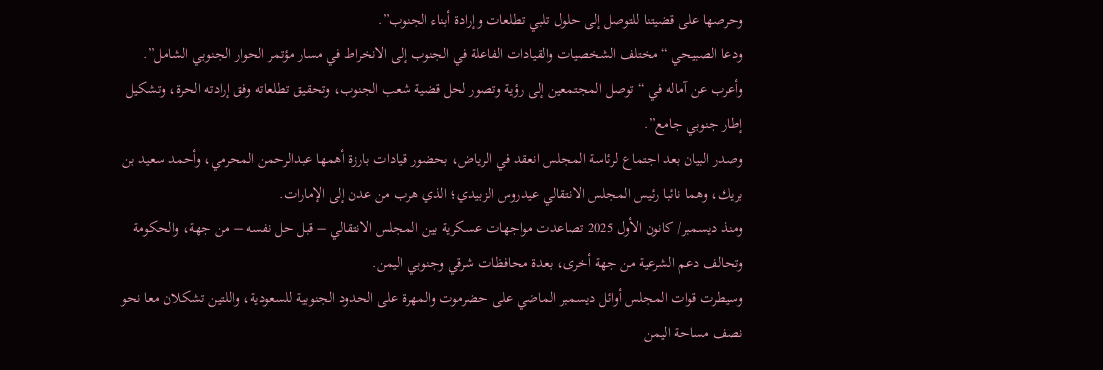وحرصها على قضيتنا للتوصل إلى حلول تلبي تطلعات وإرادة أبناء الجنوب”.
ودعا الصبيحي “مختلف الشخصيات والقيادات الفاعلة في الجنوب إلى الانخراط في مسار مؤتمر الحوار الجنوبي الشامل”.
وأعرب عن آماله في “توصل المجتمعين إلى رؤية وتصور لحل قضية شعب الجنوب، وتحقيق تطلعاته وفق إرادته الحرة، وتشكيل إطار جنوبي جامع”.
وصدر البيان بعد اجتماع لرئاسة المجلس انعقد في الرياض، بحضور قيادات بارزة أهمها عبدالرحمن المحرمي، وأحمد سعيد بن بريك، وهما نائبا رئيس المجلس الانتقالي عيدروس الزبيدي؛ الذي هرب من عدن إلى الإمارات.
ومنذ ديسمبر/ كانون الأول 2025 تصاعدت مواجهات عسكرية بين المجلس الانتقالي – قبل حل نفسه – من جهة، والحكومة وتحالف دعم الشرعية من جهة أخرى، بعدة محافظات شرقي وجنوبي اليمن.
وسيطرت قوات المجلس أوائل ديسمبر الماضي على حضرموت والمهرة على الحدود الجنوبية للسعودية، واللتين تشكلان معا نحو نصف مساحة اليمن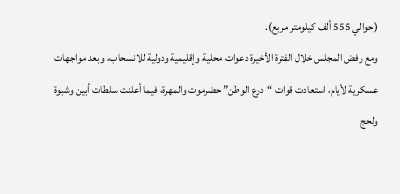(حوالي 555 ألف كيلومتر مربع).
ومع رفض المجلس خلال الفترة الأخيرة دعوات محلية وإقليمية ودولية للانسحاب، وبعد مواجهات عسكرية لأيام، استعادت قوات “درع الوطن” حضرموت والمهرة، فيما أعلنت سلطات أبين وشبوة ولحج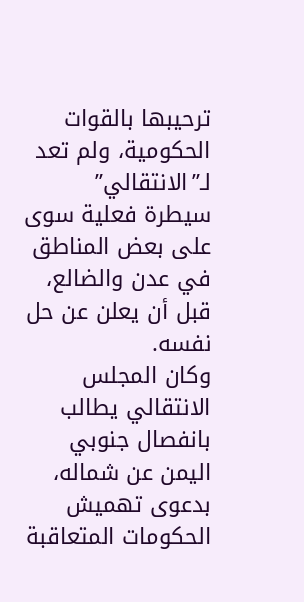ترحيبها بالقوات الحكومية، ولم تعد لـ”الانتقالي” سيطرة فعلية سوى على بعض المناطق في عدن والضالع، قبل أن يعلن عن حل نفسه.
وكان المجلس الانتقالي يطالب بانفصال جنوبي اليمن عن شماله، بدعوى تهميش الحكومات المتعاقبة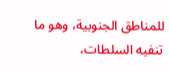للمناطق الجنوبية، وهو ما تنفيه السلطات،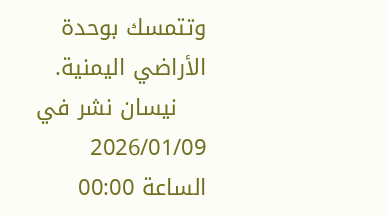وتتمسك بوحدة الأراضي اليمنية.
    نيسان نشر في 2026/01/09 الساعة 00:00